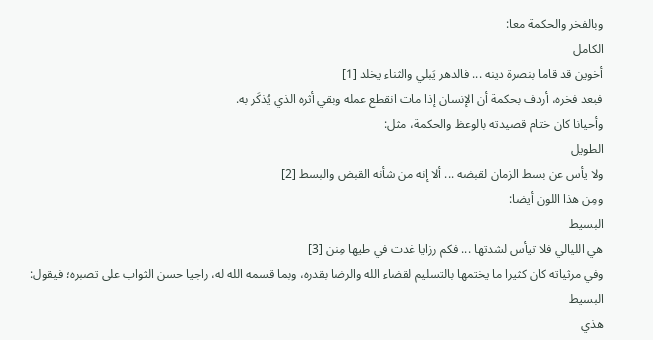وبالفخر والحكمة معا:
الكامل
أخوين قد قاما بنصرة دينه ... فالدهر يَبلي والثناء يخلد [1]
فبعد فخره، أردف بحكمة أن الإنسان إذا مات انقطع عمله وبقي أثره الذي يُذكَر به.
وأحيانا كان ختام قصيدته بالوعظ والحكمة، مثل:
الطويل
ولا يأس عن بسط الزمان لقبضه ... ألا إنه من شأنه القبض والبسط [2]
ومِن هذا اللون أيضا:
البسيط
هي الليالي فلا تيأس لشدتها ... فكم رزايا غدت في طيها مِنن [3]
وفي مرثياته كان كثيرا ما يختمها بالتسليم لقضاء الله والرضا بقدره، وبما قسمه الله له، راجيا حسن الثواب على تصبره؛ فيقول:
البسيط
هذي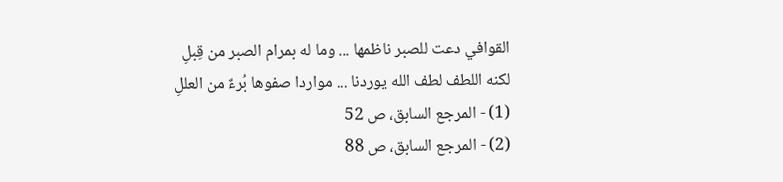القوافي دعت للصبر ناظمها ... وما له بمرام الصبر من قِبلِ
لكنه اللطف لطف الله يوردنا ... مواردا صفوها بُرءٌ من العللِ
(1) - المرجع السابق، ص 52
(2) - المرجع السابق، ص 88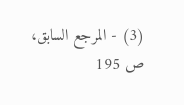(3) - المرجع السابق، ص 195